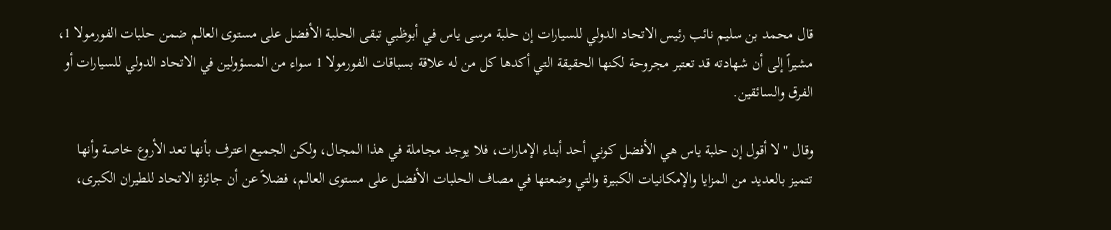قال محمد بن سليم نائب رئيس الاتحاد الدولي للسيارات إن حلبة مرسى ياس في أبوظبي تبقى الحلبة الأفضل على مستوى العالم ضمن حلبات الفورمولا 1، مشيراً إلى أن شهادته قد تعتبر مجروحة لكنها الحقيقة التي أكدها كل من له علاقة بسباقات الفورمولا 1 سواء من المسؤولين في الاتحاد الدولي للسيارات أو الفرق والسائقين.

وقال " لا أقول إن حلبة ياس هي الأفضل كوني أحد أبناء الإمارات، فلا يوجد مجاملة في هذا المجال، ولكن الجميع اعترف بأنها تعد الأروع خاصة وأنها تتميز بالعديد من المزايا والإمكانيات الكبيرة والتي وضعتها في مصاف الحلبات الأفضل على مستوى العالم، فضلاً عن أن جائزة الاتحاد للطيران الكبرى،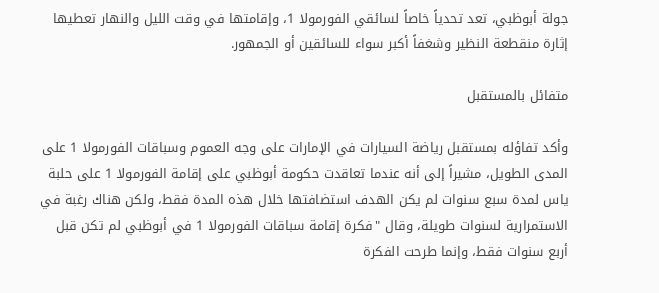جولة أبوظبي، تعد تحدياً خاصاً لسائقي الفورمولا 1، وإقامتها في وقت الليل والنهار تعطيها إثارة منقطعة النظير وشغفاً أكبر سواء للسائقين أو الجمهور.

متفائل بالمستقبل

وأكد تفاؤله بمستقبل رياضة السيارات في الإمارات على وجه العموم وسباقات الفورمولا 1 على المدى الطويل، مشيراً إلى أنه عندما تعاقدت حكومة أبوظبي على إقامة الفورمولا 1 على حلبة ياس لمدة سبع سنوات لم يكن الهدف استضافتها خلال هذه المدة فقط، ولكن هناك رغبة في الاستمرارية لسنوات طويلة، وقال "فكرة إقامة سباقات الفورمولا 1 في أبوظبي لم تكن قبل أربع سنوات فقط، وإنما طرحت الفكرة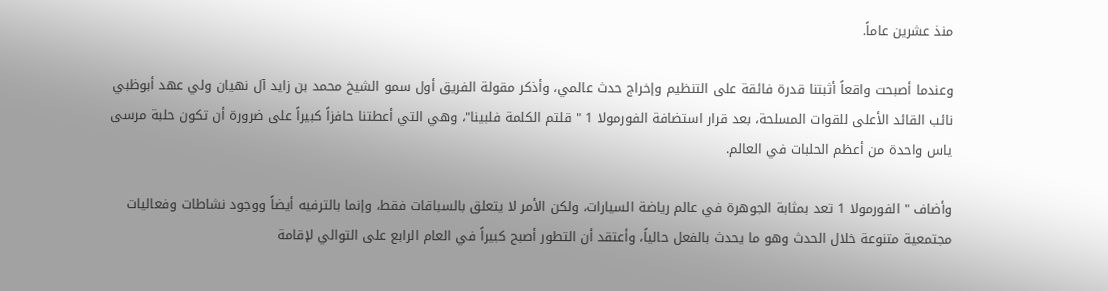منذ عشرين عاماً.

وعندما أصبحت واقعاً أثبتنا قدرة فائقة على التنظيم وإخراج حدث عالمي، وأذكر مقولة الفريق أول سمو الشيخ محمد بن زايد آل نهيان ولي عهد أبوظبي نائب القائد الأعلى للقوات المسلحة، بعد قرار استضافة الفورمولا 1 " قلتم الكلمة فلبينا"، وهي التي أعطتنا حافزاً كبيراً على ضرورة أن تكون حلبة مرسى ياس واحدة من أعظم الحلبات في العالم.

وأضاف " الفورمولا 1 تعد بمثابة الجوهرة في عالم رياضة السيارات، ولكن الأمر لا يتعلق بالسباقات فقط، وإنما بالترفيه أيضاً ووجود نشاطات وفعاليات مجتمعية متنوعة خلال الحدث وهو ما يحدث بالفعل حالياً، وأعتقد أن التطور أصبح كبيراً في العام الرابع على التوالي لإقامة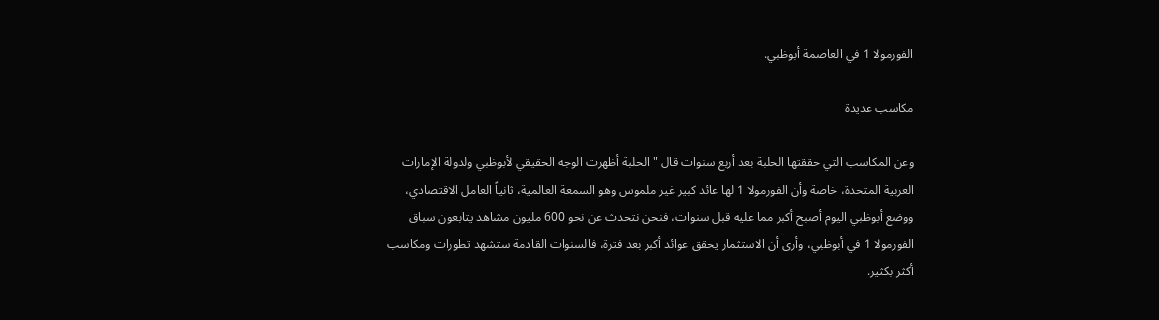الفورمولا 1 في العاصمة أبوظبي.

مكاسب عديدة

وعن المكاسب التي حققتها الحلبة بعد أربع سنوات قال " الحلبة أظهرت الوجه الحقيقي لأبوظبي ولدولة الإمارات العربية المتحدة، خاصة وأن الفورمولا 1 لها عائد كبير غير ملموس وهو السمعة العالمية، ثانياً العامل الاقتصادي، ووضع أبوظبي اليوم أصبح أكبر مما عليه قبل سنوات، فنحن نتحدث عن نحو 600 مليون مشاهد يتابعون سباق الفورمولا 1 في أبوظبي، وأرى أن الاستثمار يحقق عوائد أكبر بعد فترة، فالسنوات القادمة ستشهد تطورات ومكاسب أكثر بكثير.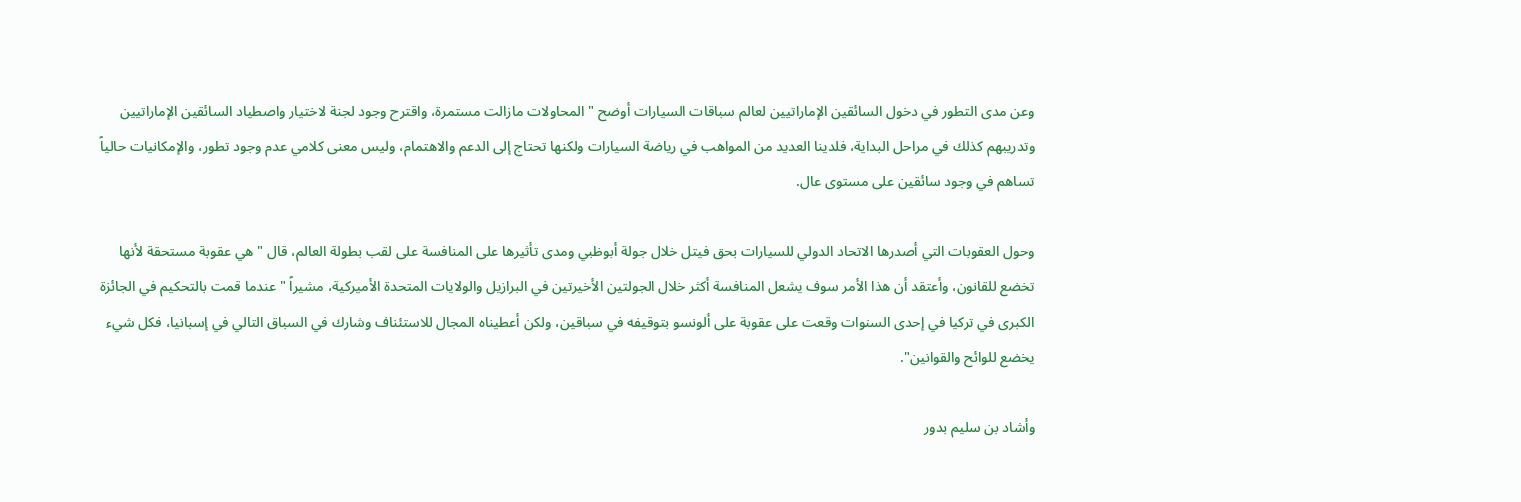وعن مدى التطور في دخول السائقين الإماراتيين لعالم سباقات السيارات أوضح " المحاولات مازالت مستمرة، واقترح وجود لجنة لاختيار واصطياد السائقين الإماراتيين وتدريبهم كذلك في مراحل البداية، فلدينا العديد من المواهب في رياضة السيارات ولكنها تحتاج إلى الدعم والاهتمام، وليس معنى كلامي عدم وجود تطور، والإمكانيات حالياً تساهم في وجود سائقين على مستوى عال.

وحول العقوبات التي أصدرها الاتحاد الدولي للسيارات بحق فيتل خلال جولة أبوظبي ومدى تأثيرها على المنافسة على لقب بطولة العالم، قال " هي عقوبة مستحقة لأنها تخضع للقانون، وأعتقد أن هذا الأمر سوف يشعل المنافسة أكثر خلال الجولتين الأخيرتين في البرازيل والولايات المتحدة الأميركية، مشيراً " عندما قمت بالتحكيم في الجائزة الكبرى في تركيا في إحدى السنوات وقعت على عقوبة على ألونسو بتوقيفه في سباقين، ولكن أعطيناه المجال للاستئناف وشارك في السباق التالي في إسبانيا، فكل شيء يخضع للوائح والقوانين".

وأشاد بن سليم بدور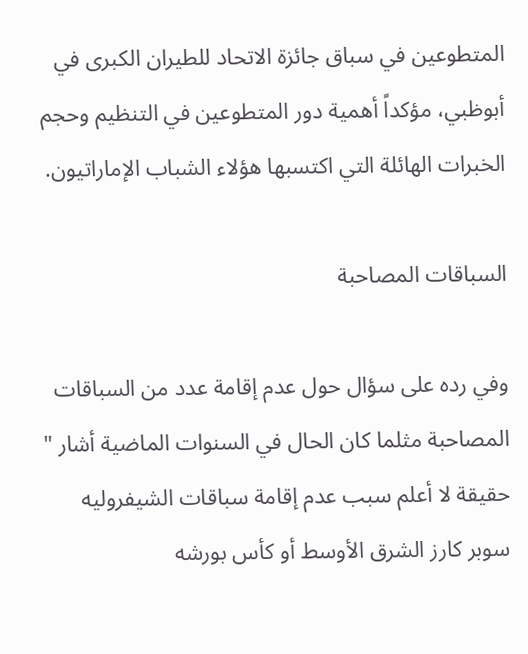المتطوعين في سباق جائزة الاتحاد للطيران الكبرى في أبوظبي، مؤكداً أهمية دور المتطوعين في التنظيم وحجم الخبرات الهائلة التي اكتسبها هؤلاء الشباب الإماراتيون.

السباقات المصاحبة

وفي رده على سؤال حول عدم إقامة عدد من السباقات المصاحبة مثلما كان الحال في السنوات الماضية أشار " حقيقة لا أعلم سبب عدم إقامة سباقات الشيفروليه سوبر كارز الشرق الأوسط أو كأس بورشه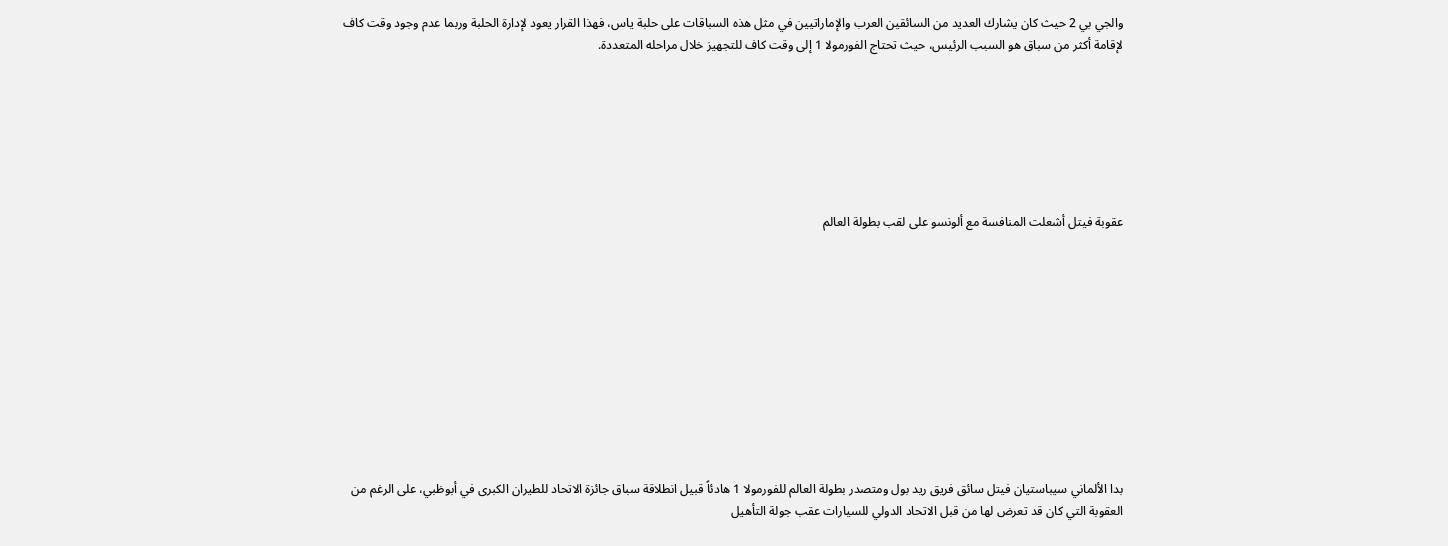والجي بي 2 حيث كان يشارك العديد من السائقين العرب والإماراتيين في مثل هذه السباقات على حلبة ياس، فهذا القرار يعود لإدارة الحلبة وربما عدم وجود وقت كاف لإقامة أكثر من سباق هو السبب الرئيس، حيث تحتاج الفورمولا 1 إلى وقت كاف للتجهيز خلال مراحله المتعددة.







عقوبة فيتل أشعلت المنافسة مع ألونسو على لقب بطولة العالم











بدا الألماني سيباستيان فيتل سائق فريق ريد بول ومتصدر بطولة العالم للفورمولا 1 هادئاً قبيل انطلاقة سباق جائزة الاتحاد للطيران الكبرى في أبوظبي، على الرغم من العقوبة التي كان قد تعرض لها من قبل الاتحاد الدولي للسيارات عقب جولة التأهيل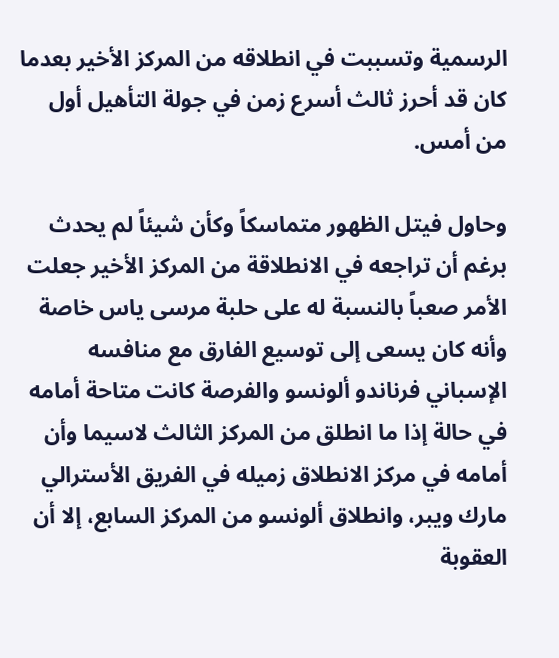الرسمية وتسببت في انطلاقه من المركز الأخير بعدما كان قد أحرز ثالث أسرع زمن في جولة التأهيل أول من أمس.

وحاول فيتل الظهور متماسكاً وكأن شيئاً لم يحدث برغم أن تراجعه في الانطلاقة من المركز الأخير جعلت الأمر صعباً بالنسبة له على حلبة مرسى ياس خاصة وأنه كان يسعى إلى توسيع الفارق مع منافسه الإسباني فرناندو ألونسو والفرصة كانت متاحة أمامه في حالة إذا ما انطلق من المركز الثالث لاسيما وأن أمامه في مركز الانطلاق زميله في الفريق الأسترالي مارك ويبر، وانطلاق ألونسو من المركز السابع، إلا أن العقوبة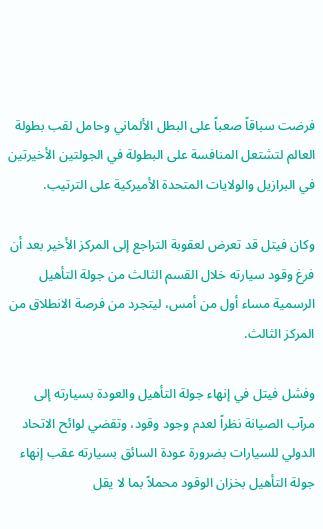فرضت سباقاً صعباً على البطل الألماني وحامل لقب بطولة العالم لتشتعل المنافسة على البطولة في الجولتين الأخيرتين في البرازيل والولايات المتحدة الأميركية على الترتيب.

وكان فيتل قد تعرض لعقوبة التراجع إلى المركز الأخير بعد أن فرغ وقود سيارته خلال القسم الثالث من جولة التأهيل الرسمية مساء أول من أمس، ليتجرد من فرصة الانطلاق من المركز الثالث.

وفشل فيتل في إنهاء جولة التأهيل والعودة بسيارته إلى مرآب الصيانة نظراً لعدم وجود وقود، وتقضي لوائح الاتحاد الدولي للسيارات بضرورة عودة السائق بسيارته عقب إنهاء جولة التأهيل بخزان الوقود محملاً بما لا يقل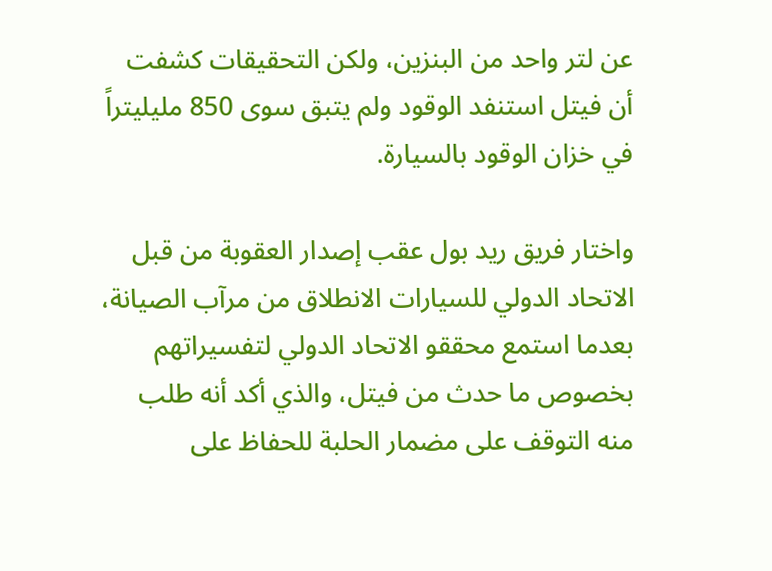عن لتر واحد من البنزين، ولكن التحقيقات كشفت أن فيتل استنفد الوقود ولم يتبق سوى 850 مليليتراً في خزان الوقود بالسيارة.

واختار فريق ريد بول عقب إصدار العقوبة من قبل الاتحاد الدولي للسيارات الانطلاق من مرآب الصيانة، بعدما استمع محققو الاتحاد الدولي لتفسيراتهم بخصوص ما حدث من فيتل، والذي أكد أنه طلب منه التوقف على مضمار الحلبة للحفاظ على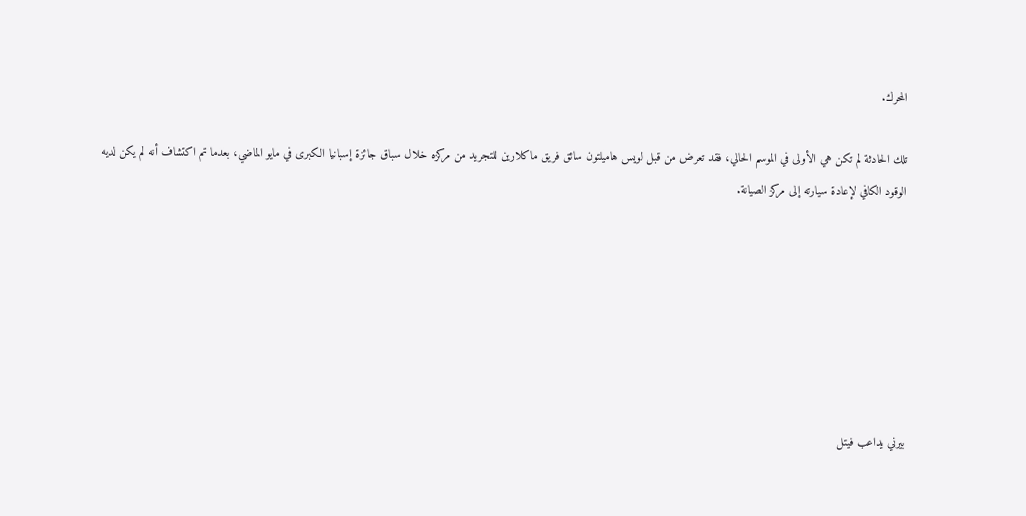المحرك.

تلك الحادثة لم تكن هي الأولى في الموسم الحالي، فقد تعرض من قبل لويس هاميلتون سائق فريق ماكلارين للتجريد من مركزه خلال سباق جائزة إسبانيا الكبرى في مايو الماضي، بعدما تم اكتشاف أنه لم يكن لديه الوقود الكافي لإعادة سيارته إلى مركز الصيانة.







بيرني يداعب فيتل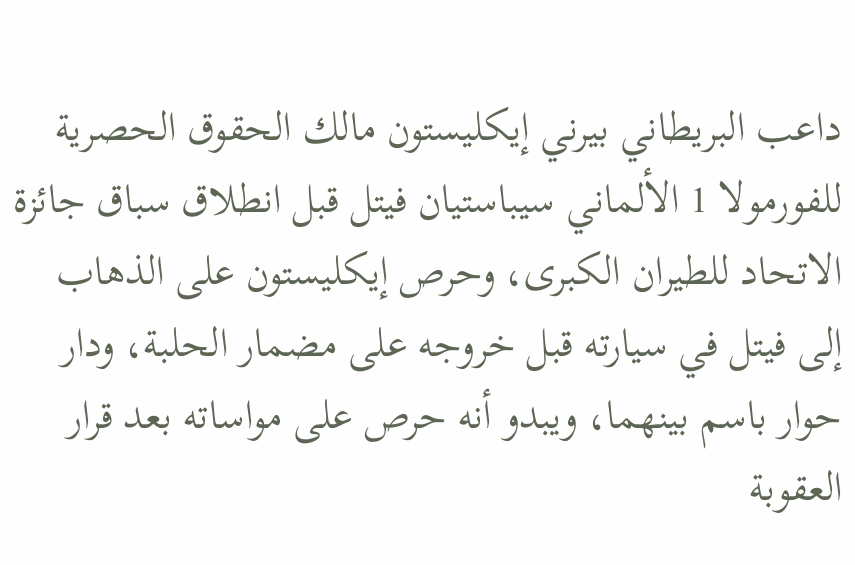داعب البريطاني بيرني إيكليستون مالك الحقوق الحصرية للفورمولا 1 الألماني سيباستيان فيتل قبل انطلاق سباق جائزة الاتحاد للطيران الكبرى، وحرص إيكليستون على الذهاب إلى فيتل في سيارته قبل خروجه على مضمار الحلبة، ودار حوار باسم بينهما، ويبدو أنه حرص على مواساته بعد قرار العقوبة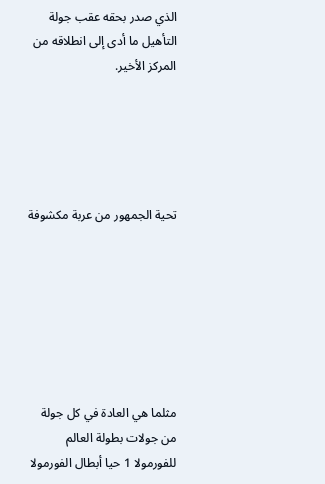الذي صدر بحقه عقب جولة التأهيل ما أدى إلى انطلاقه من المركز الأخير.





تحية الجمهور من عربة مكشوفة







مثلما هي العادة في كل جولة من جولات بطولة العالم للفورمولا 1 حيا أبطال الفورمولا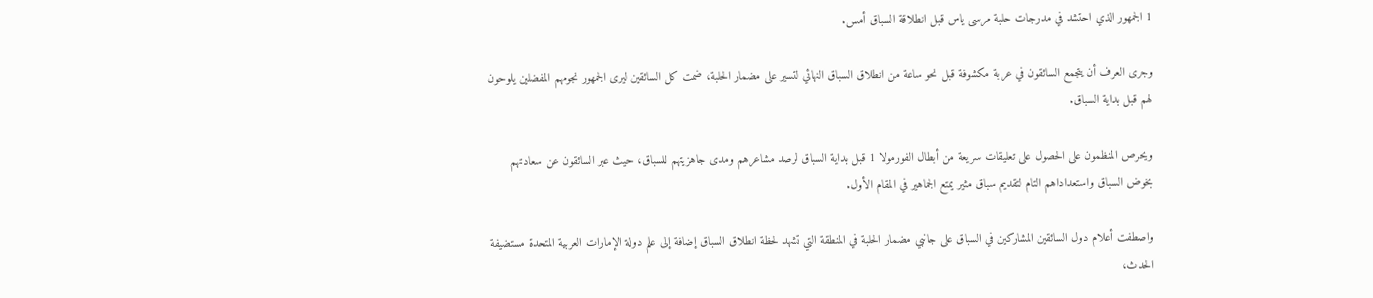1 الجمهور الذي احتشد في مدرجات حلبة مرسى ياس قبل انطلاقة السباق أمس.

وجرى العرف أن يتجمع السائقون في عربة مكشوفة قبل نحو ساعة من انطلاق السباق النهائي لتسير على مضمار الحلبة، ضمت كل السائقين ليرى الجمهور نجومهم المفضلين يلوحون لهم قبل بداية السباق.

ويحرص المنظمون على الحصول على تعليقات سريعة من أبطال الفورمولا 1 قبل بداية السباق لرصد مشاعرهم ومدى جاهزيتهم للسباق، حيث عبر السائقون عن سعادتهم بخوض السباق واستعداداهم التام لتقديم سباق مثير يمتع الجماهير في المقام الأول.

واصطفت أعلام دول السائقين المشاركين في السباق على جانبي مضمار الحلبة في المنطقة التي تشهد لحظة انطلاق السباق إضافة إلى علم دولة الإمارات العربية المتحدة مستضيفة الحدث،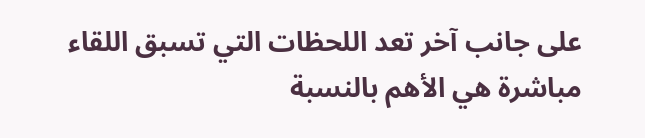على جانب آخر تعد اللحظات التي تسبق اللقاء مباشرة هي الأهم بالنسبة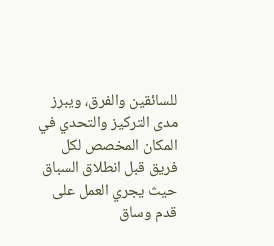للسائقين والفرق، ويبرز مدى التركيز والتحدي في المكان المخصص لكل فريق قبل انطلاق السباق حيث يجري العمل على قدم وساق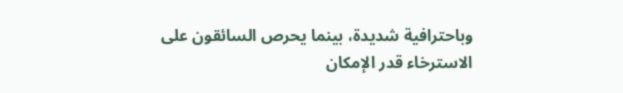وباحترافية شديدة، بينما يحرص السائقون على الاسترخاء قدر الإمكان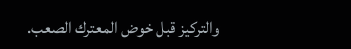والتركيز قبل خوض المعترك الصعب.